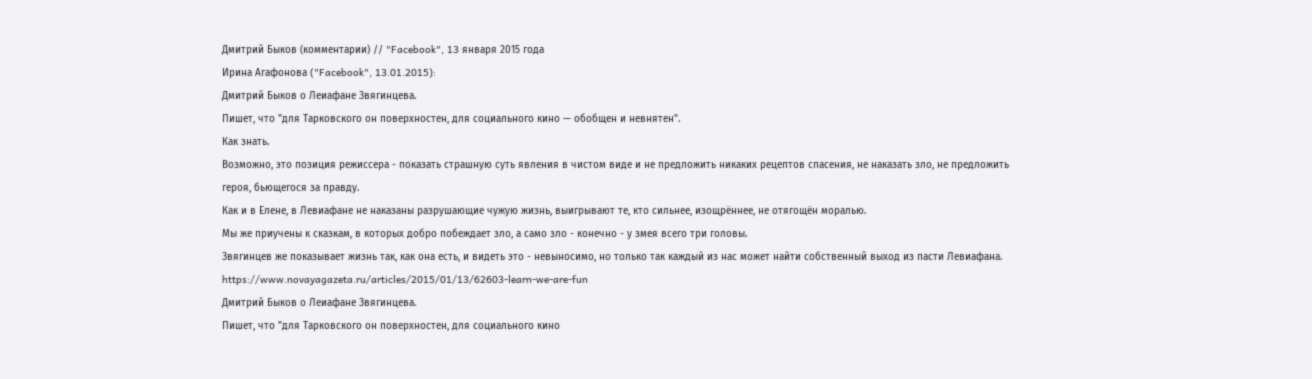Дмитрий Быков (комментарии) // "Facebook", 13 января 2015 года
Ирина Агафонова ("Facebook", 13.01.2015):
Дмитрий Быков о Леиафане Звягинцева.
Пишет, что "для Тарковского он поверхностен, для социального кино — обобщен и невнятен".
Как знать.
Возможно, это позиция режиссера - показать страшную суть явления в чистом виде и не предложить никаких рецептов спасения, не наказать зло, не предложить героя, бьющегося за правду.
Как и в Елене, в Левиафане не наказаны разрушающие чужую жизнь, выигрывают те, кто сильнее, изощрённее, не отягощён моралью.
Мы же приучены к сказкам, в которых добро побеждает зло, а само зло - конечно - у змея всего три головы.
Звягинцев же показывает жизнь так, как она есть, и видеть это - невыносимо, но только так каждый из нас может найти собственный выход из пасти Левиафана.
https://www.novayagazeta.ru/articles/2015/01/13/62603-learn-we-are-fun
Дмитрий Быков о Леиафане Звягинцева.
Пишет, что "для Тарковского он поверхностен, для социального кино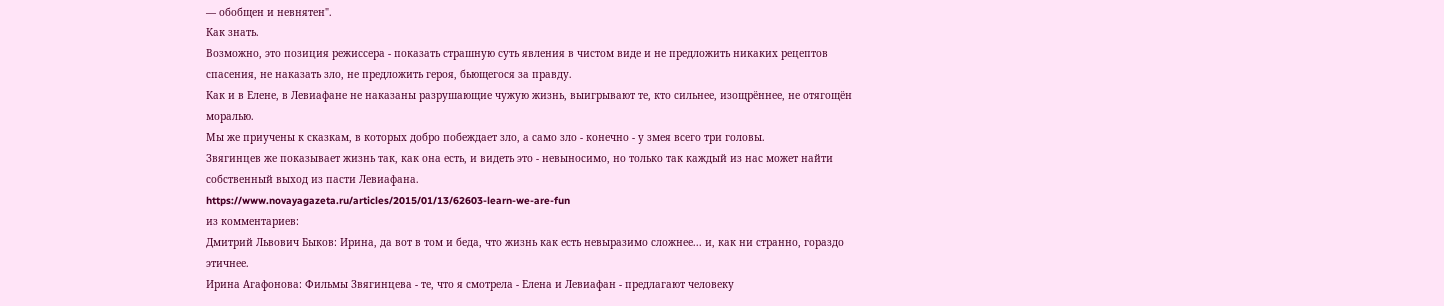— обобщен и невнятен".
Как знать.
Возможно, это позиция режиссера - показать страшную суть явления в чистом виде и не предложить никаких рецептов спасения, не наказать зло, не предложить героя, бьющегося за правду.
Как и в Елене, в Левиафане не наказаны разрушающие чужую жизнь, выигрывают те, кто сильнее, изощрённее, не отягощён моралью.
Мы же приучены к сказкам, в которых добро побеждает зло, а само зло - конечно - у змея всего три головы.
Звягинцев же показывает жизнь так, как она есть, и видеть это - невыносимо, но только так каждый из нас может найти собственный выход из пасти Левиафана.
https://www.novayagazeta.ru/articles/2015/01/13/62603-learn-we-are-fun
из комментариев:
Дмитрий Львович Быков: Ирина, да вот в том и беда, что жизнь как есть невыразимо сложнее... и, как ни странно, гораздо этичнее.
Ирина Агафонова: Фильмы Звягинцева - те, что я смотрела - Елена и Левиафан - предлагают человеку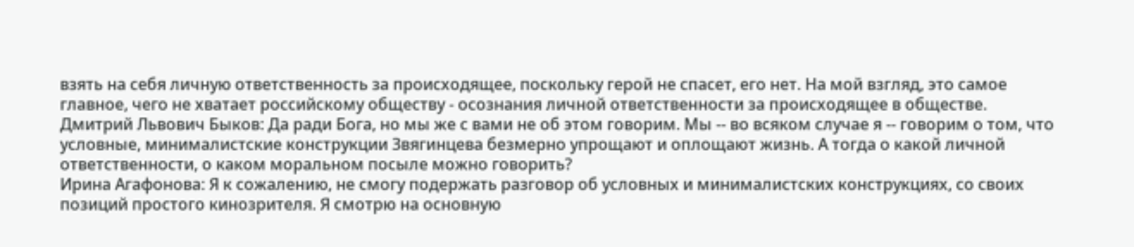взять на себя личную ответственность за происходящее, поскольку герой не спасет, его нет. На мой взгляд, это самое главное, чего не хватает российскому обществу - осознания личной ответственности за происходящее в обществе.
Дмитрий Львович Быков: Да ради Бога, но мы же с вами не об этом говорим. Мы -- во всяком случае я -- говорим о том, что условные, минималистские конструкции Звягинцева безмерно упрощают и оплощают жизнь. А тогда о какой личной ответственности, о каком моральном посыле можно говорить?
Ирина Агафонова: Я к сожалению, не смогу подержать разговор об условных и минималистских конструкциях, со своих позиций простого кинозрителя. Я смотрю на основную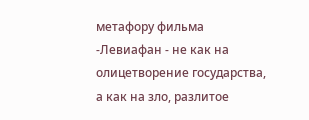метафору фильма -Левиафан - не как на олицетворение государства, а как на зло, разлитое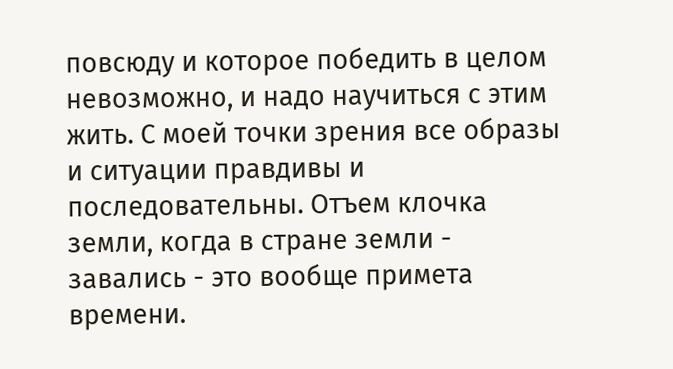повсюду и которое победить в целом невозможно, и надо научиться с этим жить. С моей точки зрения все образы и ситуации правдивы и последовательны. Отъем клочка земли, когда в стране земли - завались - это вообще примета времени.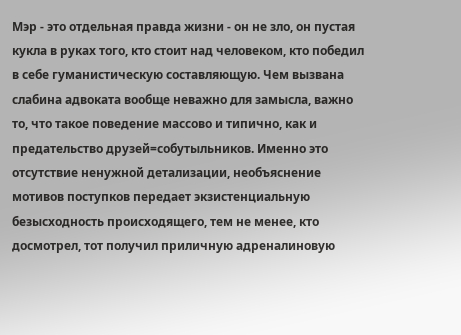Мэр - это отдельная правда жизни - он не зло, он пустая кукла в руках того, кто стоит над человеком, кто победил в себе гуманистическую составляющую. Чем вызвана слабина адвоката вообще неважно для замысла, важно то, что такое поведение массово и типично, как и предательство друзей=собутыльников. Именно это отсутствие ненужной детализации, необъяснение мотивов поступков передает экзистенциальную безысходность происходящего, тем не менее, кто досмотрел, тот получил приличную адреналиновую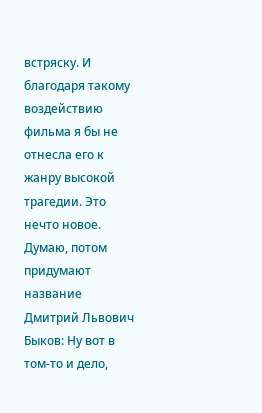встряску. И благодаря такому воздействию фильма я бы не отнесла его к жанру высокой трагедии. Это нечто новое. Думаю, потом придумают название
Дмитрий Львович Быков: Ну вот в том-то и дело,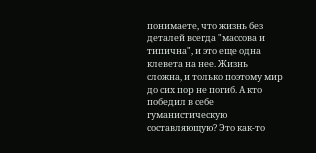понимаете, что жизнь без деталей всегда "массова и типична", и это еще одна клевета на нее. Жизнь сложна, и только поэтому мир до сих пор не погиб. А кто победил в себе гуманистическую составляющую? Это как-то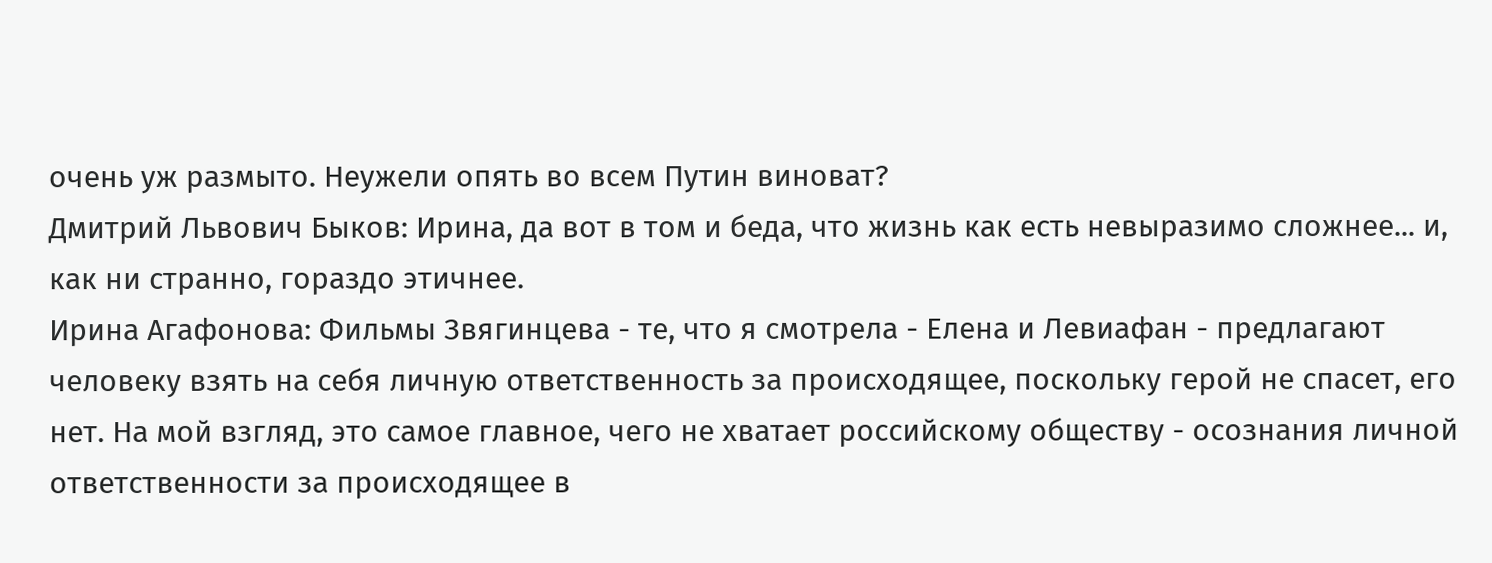очень уж размыто. Неужели опять во всем Путин виноват?
Дмитрий Львович Быков: Ирина, да вот в том и беда, что жизнь как есть невыразимо сложнее... и, как ни странно, гораздо этичнее.
Ирина Агафонова: Фильмы Звягинцева - те, что я смотрела - Елена и Левиафан - предлагают человеку взять на себя личную ответственность за происходящее, поскольку герой не спасет, его нет. На мой взгляд, это самое главное, чего не хватает российскому обществу - осознания личной ответственности за происходящее в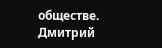обществе.
Дмитрий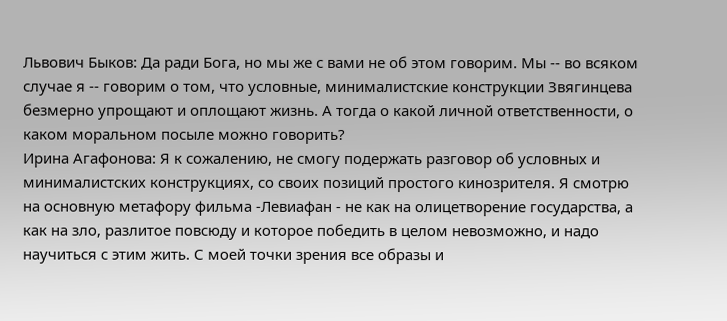Львович Быков: Да ради Бога, но мы же с вами не об этом говорим. Мы -- во всяком случае я -- говорим о том, что условные, минималистские конструкции Звягинцева безмерно упрощают и оплощают жизнь. А тогда о какой личной ответственности, о каком моральном посыле можно говорить?
Ирина Агафонова: Я к сожалению, не смогу подержать разговор об условных и минималистских конструкциях, со своих позиций простого кинозрителя. Я смотрю на основную метафору фильма -Левиафан - не как на олицетворение государства, а как на зло, разлитое повсюду и которое победить в целом невозможно, и надо научиться с этим жить. С моей точки зрения все образы и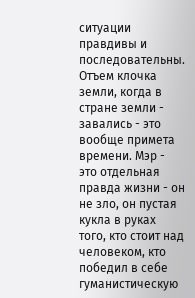ситуации правдивы и последовательны. Отъем клочка земли, когда в стране земли - завались - это вообще примета времени. Мэр - это отдельная правда жизни - он не зло, он пустая кукла в руках того, кто стоит над человеком, кто победил в себе гуманистическую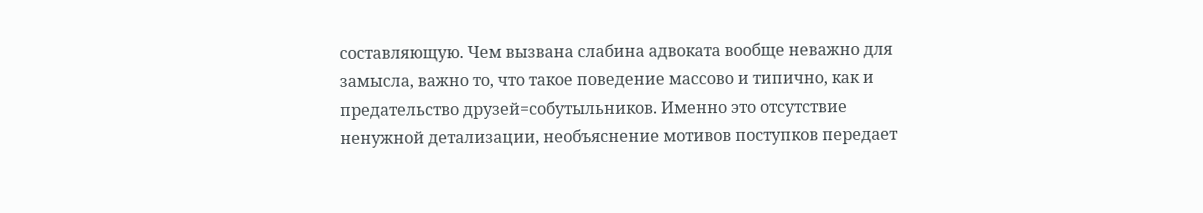составляющую. Чем вызвана слабина адвоката вообще неважно для замысла, важно то, что такое поведение массово и типично, как и предательство друзей=собутыльников. Именно это отсутствие ненужной детализации, необъяснение мотивов поступков передает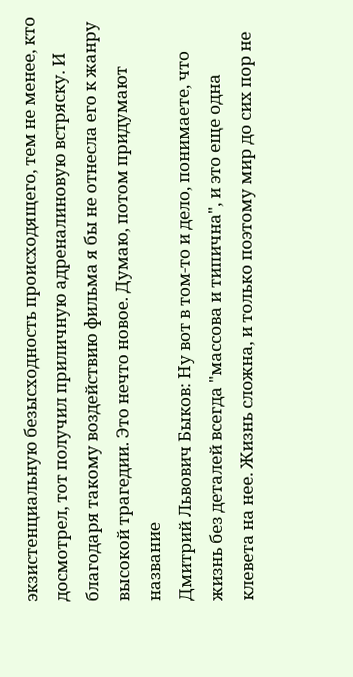экзистенциальную безысходность происходящего, тем не менее, кто досмотрел, тот получил приличную адреналиновую встряску. И благодаря такому воздействию фильма я бы не отнесла его к жанру высокой трагедии. Это нечто новое. Думаю, потом придумают название
Дмитрий Львович Быков: Ну вот в том-то и дело, понимаете, что жизнь без деталей всегда "массова и типична", и это еще одна клевета на нее. Жизнь сложна, и только поэтому мир до сих пор не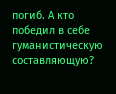погиб. А кто победил в себе гуманистическую составляющую?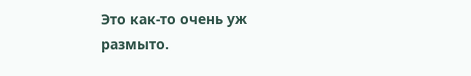Это как-то очень уж размыто.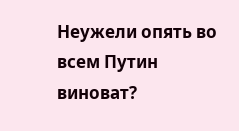Неужели опять во всем Путин виноват?